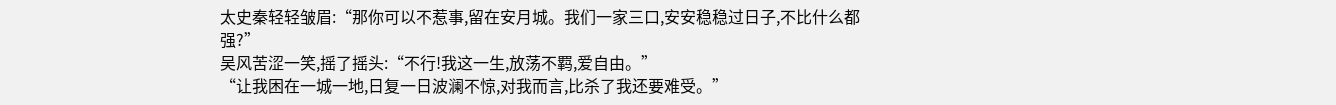太史秦轻轻皱眉:“那你可以不惹事,留在安月城。我们一家三口,安安稳稳过日子,不比什么都强?”
吴风苦涩一笑,摇了摇头:“不行!我这一生,放荡不羁,爱自由。”
“让我困在一城一地,日复一日波澜不惊,对我而言,比杀了我还要难受。”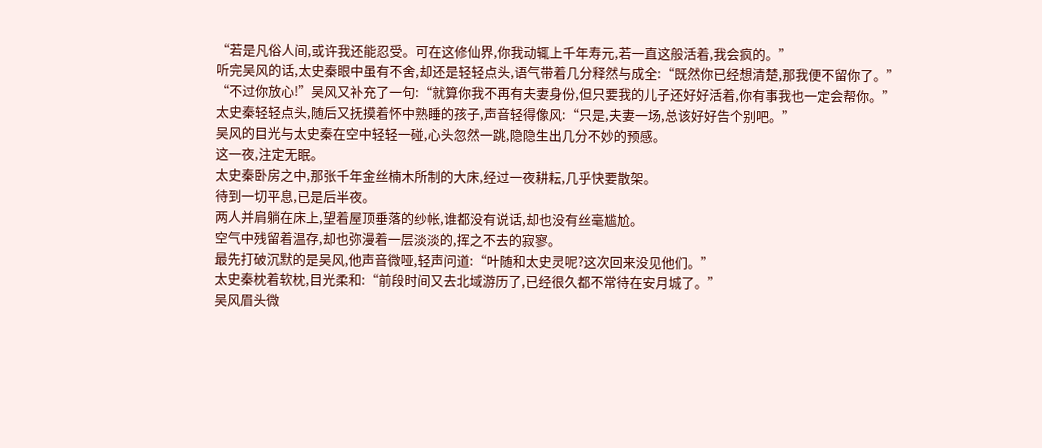“若是凡俗人间,或许我还能忍受。可在这修仙界,你我动辄上千年寿元,若一直这般活着,我会疯的。”
听完吴风的话,太史秦眼中虽有不舍,却还是轻轻点头,语气带着几分释然与成全:“既然你已经想清楚,那我便不留你了。”
“不过你放心!”吴风又补充了一句:“就算你我不再有夫妻身份,但只要我的儿子还好好活着,你有事我也一定会帮你。”
太史秦轻轻点头,随后又抚摸着怀中熟睡的孩子,声音轻得像风:“只是,夫妻一场,总该好好告个别吧。”
吴风的目光与太史秦在空中轻轻一碰,心头忽然一跳,隐隐生出几分不妙的预感。
这一夜,注定无眠。
太史秦卧房之中,那张千年金丝楠木所制的大床,经过一夜耕耘,几乎快要散架。
待到一切平息,已是后半夜。
两人并肩躺在床上,望着屋顶垂落的纱帐,谁都没有说话,却也没有丝毫尴尬。
空气中残留着温存,却也弥漫着一层淡淡的,挥之不去的寂寥。
最先打破沉默的是吴风,他声音微哑,轻声问道:“叶随和太史灵呢?这次回来没见他们。”
太史秦枕着软枕,目光柔和:“前段时间又去北域游历了,已经很久都不常待在安月城了。”
吴风眉头微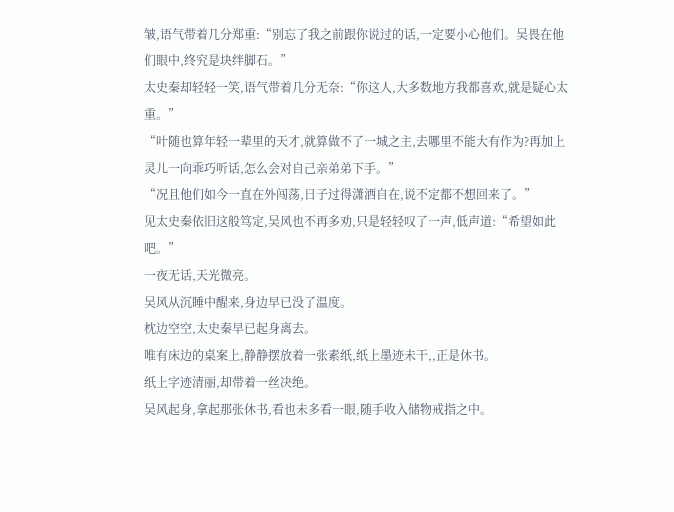皱,语气带着几分郑重:“别忘了我之前跟你说过的话,一定要小心他们。吴畏在他们眼中,终究是块绊脚石。”
太史秦却轻轻一笑,语气带着几分无奈:“你这人,大多数地方我都喜欢,就是疑心太重。”
“叶随也算年轻一辈里的天才,就算做不了一城之主,去哪里不能大有作为?再加上灵儿一向乖巧听话,怎么会对自己亲弟弟下手。”
“况且他们如今一直在外闯荡,日子过得潇洒自在,说不定都不想回来了。”
见太史秦依旧这般笃定,吴风也不再多劝,只是轻轻叹了一声,低声道:“希望如此吧。”
一夜无话,天光微亮。
吴风从沉睡中醒来,身边早已没了温度。
枕边空空,太史秦早已起身离去。
唯有床边的桌案上,静静摆放着一张素纸,纸上墨迹未干,,正是休书。
纸上字迹清丽,却带着一丝决绝。
吴风起身,拿起那张休书,看也未多看一眼,随手收入储物戒指之中。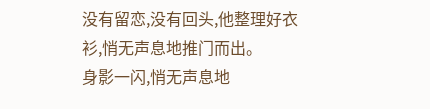没有留恋,没有回头,他整理好衣衫,悄无声息地推门而出。
身影一闪,悄无声息地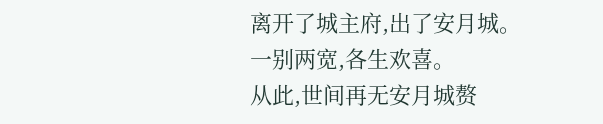离开了城主府,出了安月城。
一别两宽,各生欢喜。
从此,世间再无安月城赘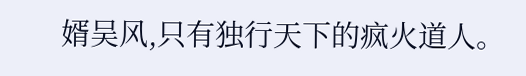婿吴风,只有独行天下的疯火道人。